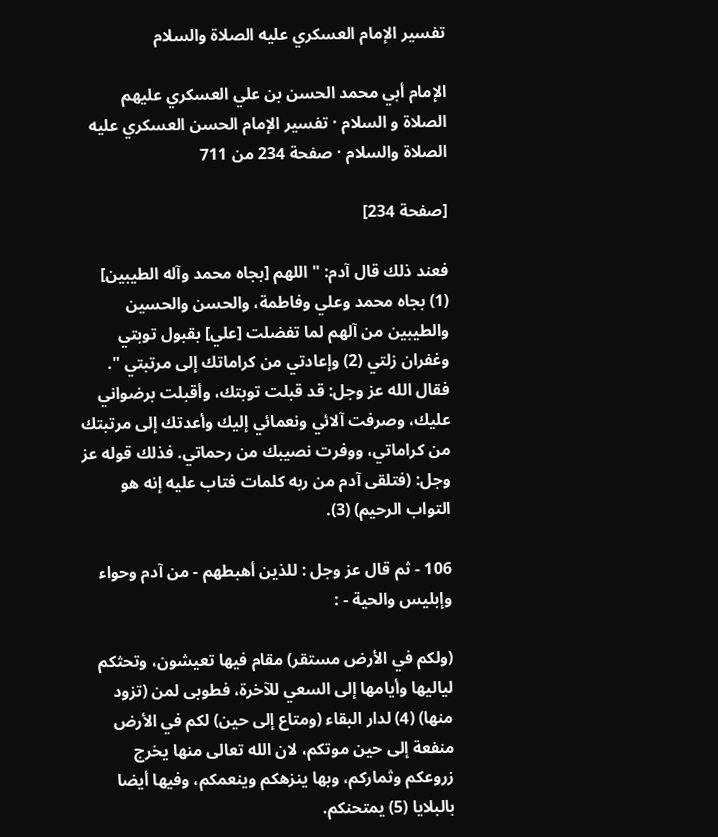تفسير الإمام العسكري عليه الصلاة والسلام

الإمام أبي محمد الحسن بن علي العسكري عليهم الصلاة و السلام · تفسير الإمام الحسن العسكري عليه الصلاة والسلام · صفحة 234 من 711

[صفحة 234]

فعند ذلك قال آدم: " اللهم [بجاه محمد وآله الطيبين] (1) بجاه محمد وعلي وفاطمة، والحسن والحسين والطيبين من آلهم لما تفضلت [علي] بقبول توبتي وغفران زلتي (2) وإعادتي من كراماتك إلى مرتبتي ". فقال الله عز وجل: قد قبلت توبتك، وأقبلت برضواني عليك، وصرفت آلائي ونعمائي إليك وأعدتك إلى مرتبتك من كراماتي، ووفرت نصيبك من رحماتي. فذلك قوله عز وجل: (فتلقى آدم من ربه كلمات فتاب عليه إنه هو التواب الرحيم) (3).

106 - ثم قال عز وجل : للذين أهبطهم - من آدم وحواء وإبليس والحية - :

(ولكم في الأرض مستقر) مقام فيها تعيشون، وتحثكم لياليها وأيامها إلى السعي للآخرة، فطوبى لمن (تزود منها) (4) لدار البقاء (ومتاع إلى حين) لكم في الأرض منفعة إلى حين موتكم، لان الله تعالى منها يخرج زروعكم وثماركم، وبها ينزهكم وينعمكم، وفيها أيضا بالبلايا (5) يمتحنكم.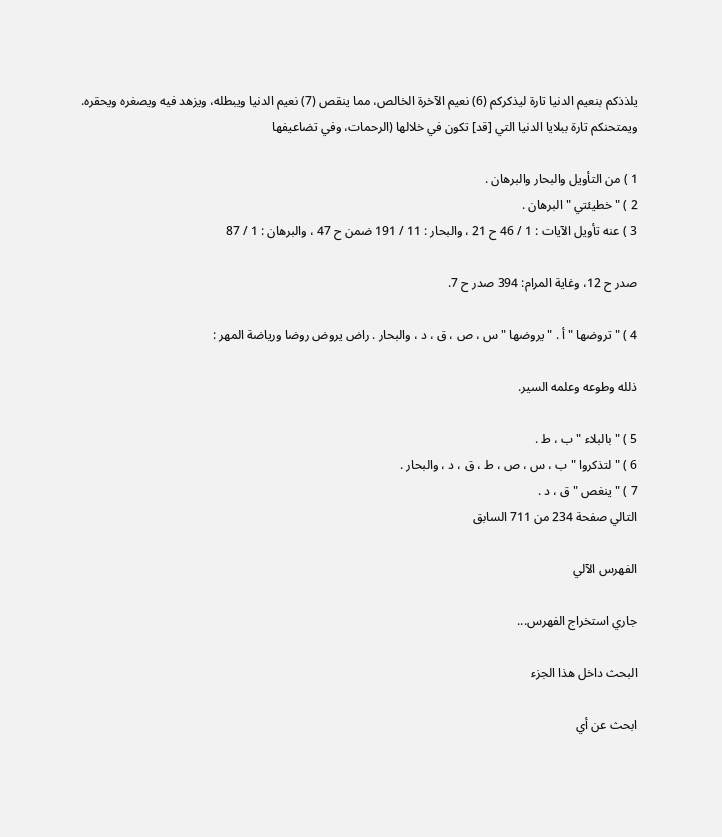يلذذكم بنعيم الدنيا تارة ليذكركم (6) نعيم الآخرة الخالص، مما ينقص (7) نعيم الدنيا ويبطله، ويزهد فيه ويصغره ويحقره. ويمتحنكم تارة ببلايا الدنيا التي [قد] تكون في خلالها (الرحمات، وفي تضاعيفها

1 ) من التأويل والبحار والبرهان .
2 ) " خطيئتي " البرهان .
3 ) عنه تأويل الآيات : 1 / 46 ح 21 ، والبحار : 11 / 191 ضمن ح 47 ، والبرهان : 1 / 87

صدر ح 12، وغاية المرام: 394 صدر ح 7.

4 ) " تروضها " أ . " يروضها " س ، ص ، ق ، د ، والبحار . راض يروض روضا ورياضة المهر :

ذلله وطوعه وعلمه السير.

5 ) " بالبلاء " ب ، ط .
6 ) " لتذكروا " ب ، س ، ص ، ط ، ق ، د ، والبحار .
7 ) " ينغص " ق ، د .
التالي صفحة 234 من 711 السابق

الفهرس الآلي

جاري استخراج الفهرس...

البحث داخل هذا الجزء

ابحث عن أي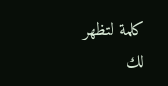كلمة لتظهر لك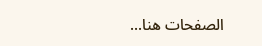الصفحات هنا...